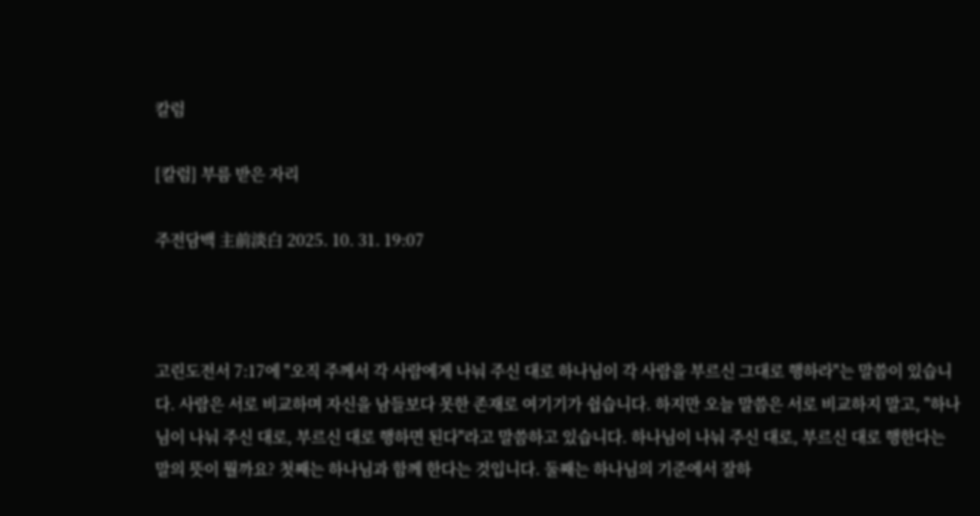칼럼

[칼럼] 부름 받은 자리

주전담백 主前淡白 2025. 10. 31. 19:07



고린도전서 7:17에 "오직 주께서 각 사람에게 나눠 주신 대로 하나님이 각 사람을 부르신 그대로 행하라"는 말씀이 있습니다. 사람은 서로 비교하며 자신을 남들보다 못한 존재로 여기기가 쉽습니다. 하지만 오늘 말씀은 서로 비교하지 말고, "하나님이 나눠 주신 대로, 부르신 대로 행하면 된다"라고 말씀하고 있습니다. 하나님이 나눠 주신 대로, 부르신 대로 행한다는 말의 뜻이 뭘까요? 첫째는 하나님과 함께 한다는 것입니다. 둘째는 하나님의 기준에서 잘하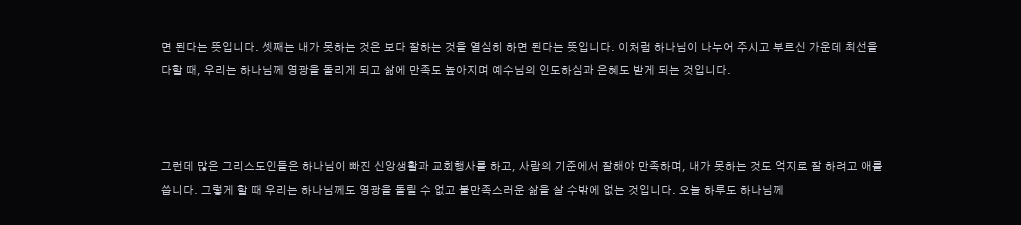면 된다는 뜻입니다. 셋째는 내가 못하는 것은 보다 잘하는 것을 열심히 하면 된다는 뜻입니다. 이처럼 하나님이 나누어 주시고 부르신 가운데 최선을 다할 때, 우리는 하나님께 영광을 돌리게 되고 삶에 만족도 높아지며 예수님의 인도하심과 은혜도 받게 되는 것입니다.



그런데 많은 그리스도인들은 하나님이 빠진 신앙생활과 교회행사를 하고, 사람의 기준에서 잘해야 만족하며, 내가 못하는 것도 억지로 잘 하려고 애를 씁니다. 그렇게 할 때 우리는 하나님께도 영광을 돌릴 수 없고 불만족스러운 삶을 살 수밖에 없는 것입니다. 오늘 하루도 하나님께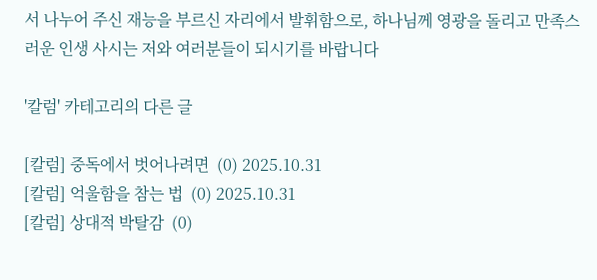서 나누어 주신 재능을 부르신 자리에서 발휘함으로, 하나님께 영광을 돌리고 만족스러운 인생 사시는 저와 여러분들이 되시기를 바랍니다

'칼럼' 카테고리의 다른 글

[칼럼] 중독에서 벗어나려면  (0) 2025.10.31
[칼럼] 억울함을 참는 법  (0) 2025.10.31
[칼럼] 상대적 박탈감  (0)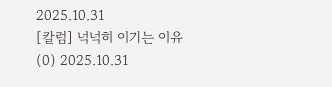2025.10.31
[칼럼] 넉넉히 이기는 이유  (0) 2025.10.31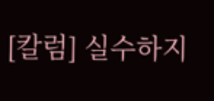[칼럼] 실수하지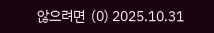않으려면  (0) 2025.10.31